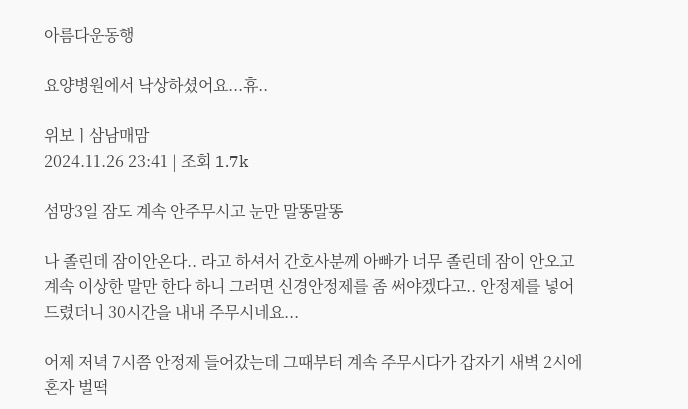아름다운동행

요양병원에서 낙상하셨어요...휴..

위보ㅣ삼남매맘
2024.11.26 23:41 | 조회 1.7k

섬망3일 잠도 계속 안주무시고 눈만 말똥말똥

나 졸린데 잠이안온다.. 라고 하셔서 간호사분께 아빠가 너무 졸린데 잠이 안오고 계속 이상한 말만 한다 하니 그러면 신경안정제를 좀 써야겠다고.. 안정제를 넣어드렸더니 30시간을 내내 주무시네요...

어제 저녁 7시쯤 안정제 들어갔는데 그때부터 계속 주무시다가 갑자기 새벽 2시에 혼자 벌떡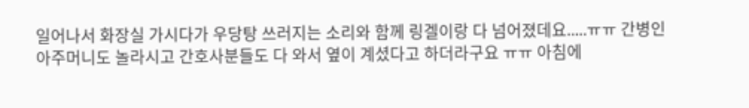일어나서 화장실 가시다가 우당탕 쓰러지는 소리와 함께 링겔이랑 다 넘어졌데요.....ㅠㅠ 간병인 아주머니도 놀라시고 간호사분들도 다 와서 옆이 계셨다고 하더라구요 ㅠㅠ 아침에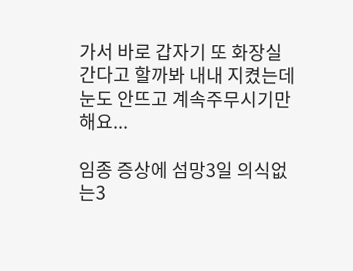가서 바로 갑자기 또 화장실간다고 할까봐 내내 지켰는데 눈도 안뜨고 계속주무시기만 해요...

임종 증상에 섬망3일 의식없는3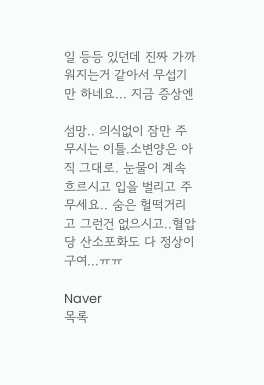일 등등 있던데 진짜 가까워지는거 같아서 무섭기만 하네요... 지금 증상엔

섬망.. 의식없이 잠만 주무시는 이틀.소변양은 아직 그대로. 눈물이 계속 흐르시고 입을 벌리고 주무세요.. 숨은 헐떡거리고 그런건 없으시고..혈압 당 산소포화도 다 정상이구여...ㅠㅠ

Naver
목록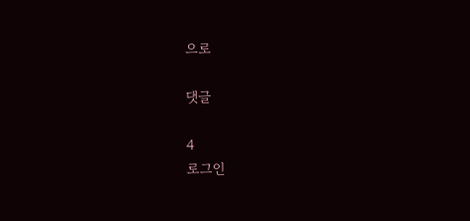으로

댓글

4
로그인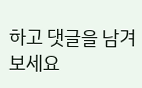하고 댓글을 남겨보세요